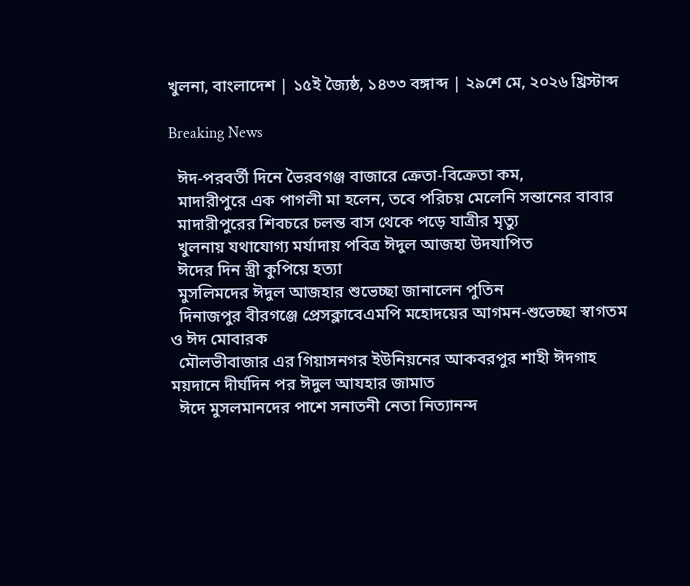খুলনা, বাংলাদেশ | ১৫ই জ্যৈষ্ঠ, ১৪৩৩ বঙ্গাব্দ | ২৯শে মে, ২০২৬ খ্রিস্টাব্দ

Breaking News

  ঈদ-পরবর্তী দিনে ভৈরবগঞ্জ বাজারে ক্রেতা-বিক্রেতা কম,
  মাদারীপুরে এক পাগলী মা হলেন, তবে পরিচয় মেলেনি সন্তানের বাবার
  মাদারীপুরের শিবচরে চলন্ত বাস থেকে পড়ে যাত্রীর মৃত্যু
  খুলনায় যথাযোগ্য মর্যাদায় পবিত্র ঈদুল আজহা উদযাপিত
  ঈদের দিন স্ত্রী কুপিয়ে হত্যা
  মুসলিমদের ঈদুল আজহার শুভেচ্ছা জানালেন পুতিন
  দিনাজপুর বীরগঞ্জে প্রেসক্লাবেএমপি মহোদয়ের আগমন-শুভেচ্ছা স্বাগতম ও ঈদ মোবারক
  মৌলভীবাজার এর গিয়াসনগর ইউনিয়নের আকবরপুর শাহী ঈদগাহ ময়দানে দীর্ঘদিন পর ঈদুল আযহার জামাত
  ঈদে মুসলমানদের পাশে সনাতনী নেতা নিত্যানন্দ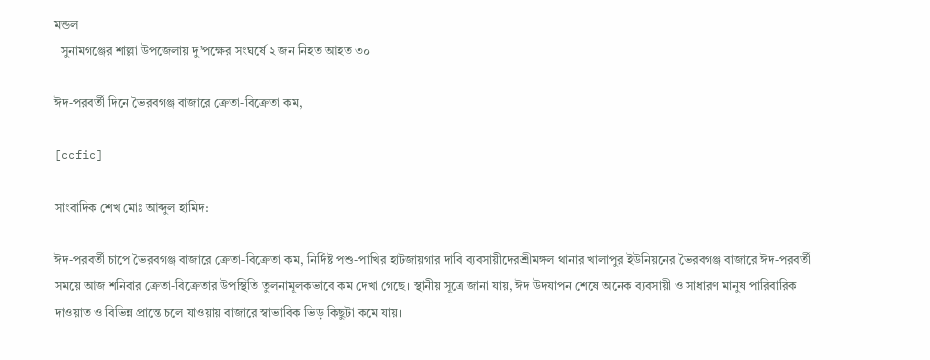মন্ডল
  সুনামগঞ্জের শাল্লা উপজেলায় দু’পক্ষের সংঘর্ষে ২ জন নিহত আহত ৩০

ঈদ-পরবর্তী দিনে ভৈরবগঞ্জ বাজারে ক্রেতা-বিক্রেতা কম,

[ccfic]

সাংবাদিক শেখ মোঃ আব্দুল হামিদ:

ঈদ-পরবর্তী চাপে ভৈরবগঞ্জ বাজারে ক্রেতা-বিক্রেতা কম, নির্দিষ্ট পশু-পাখির হাটজায়গার দাবি ব্যবসায়ীদেরশ্রীমঙ্গল থানার খালাপুর ইউনিয়নের ভৈরবগঞ্জ বাজারে ঈদ-পরবর্তী সময়ে আজ শনিবার ক্রেতা-বিক্রেতার উপস্থিতি তুলনামূলকভাবে কম দেখা গেছে। স্থানীয় সূত্রে জানা যায়, ঈদ উদযাপন শেষে অনেক ব্যবসায়ী ও সাধারণ মানুষ পারিবারিক দাওয়াত ও বিভিন্ন প্রান্তে চলে যাওয়ায় বাজারে স্বাভাবিক ভিড় কিছুটা কমে যায়।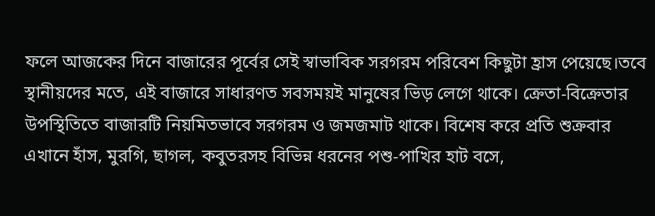ফলে আজকের দিনে বাজারের পূর্বের সেই স্বাভাবিক সরগরম পরিবেশ কিছুটা হ্রাস পেয়েছে।তবে স্থানীয়দের মতে, এই বাজারে সাধারণত সবসময়ই মানুষের ভিড় লেগে থাকে। ক্রেতা-বিক্রেতার উপস্থিতিতে বাজারটি নিয়মিতভাবে সরগরম ও জমজমাট থাকে। বিশেষ করে প্রতি শুক্রবার এখানে হাঁস, মুরগি, ছাগল, কবুতরসহ বিভিন্ন ধরনের পশু-পাখির হাট বসে,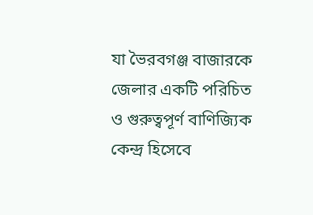যা ভৈরবগঞ্জ বাজারকে জেলার একটি পরিচিত ও গুরুত্বপূর্ণ বাণিজ্যিক কেন্দ্র হিসেবে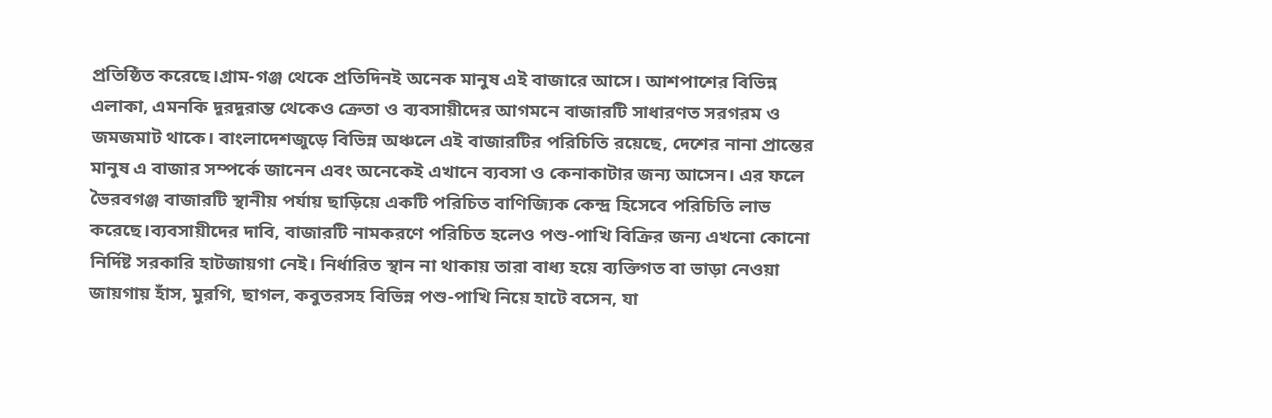প্রতিষ্ঠিত করেছে।গ্রাম-গঞ্জ থেকে প্রতিদিনই অনেক মানুষ এই বাজারে আসে। আশপাশের বিভিন্ন এলাকা, এমনকি দূরদূরান্ত থেকেও ক্রেতা ও ব্যবসায়ীদের আগমনে বাজারটি সাধারণত সরগরম ও জমজমাট থাকে। বাংলাদেশজুড়ে বিভিন্ন অঞ্চলে এই বাজারটির পরিচিতি রয়েছে, দেশের নানা প্রান্তের মানুষ এ বাজার সম্পর্কে জানেন এবং অনেকেই এখানে ব্যবসা ও কেনাকাটার জন্য আসেন। এর ফলে ভৈরবগঞ্জ বাজারটি স্থানীয় পর্যায় ছাড়িয়ে একটি পরিচিত বাণিজ্যিক কেন্দ্র হিসেবে পরিচিতি লাভ করেছে।ব্যবসায়ীদের দাবি, বাজারটি নামকরণে পরিচিত হলেও পশু-পাখি বিক্রির জন্য এখনো কোনো নির্দিষ্ট সরকারি হাটজায়গা নেই। নির্ধারিত স্থান না থাকায় তারা বাধ্য হয়ে ব্যক্তিগত বা ভাড়া নেওয়া জায়গায় হাঁস, মুরগি, ছাগল, কবুতরসহ বিভিন্ন পশু-পাখি নিয়ে হাটে বসেন, যা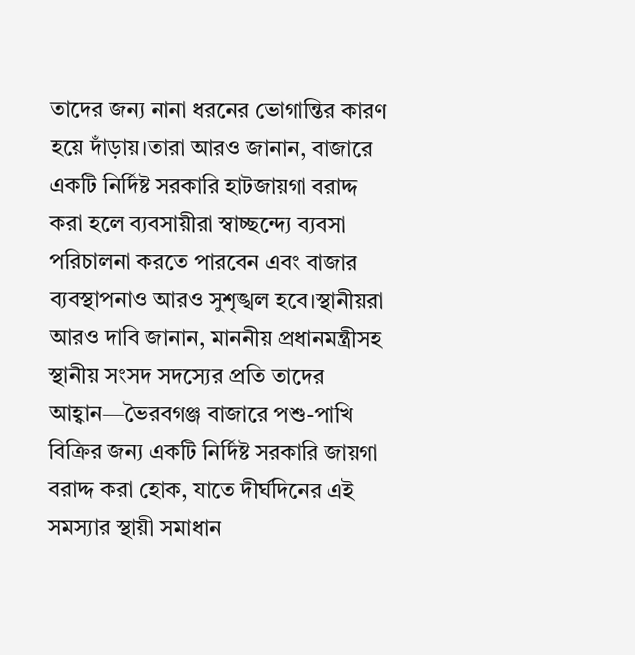তাদের জন্য নানা ধরনের ভোগান্তির কারণ হয়ে দাঁড়ায়।তারা আরও জানান, বাজারে একটি নির্দিষ্ট সরকারি হাটজায়গা বরাদ্দ করা হলে ব্যবসায়ীরা স্বাচ্ছন্দ্যে ব্যবসা পরিচালনা করতে পারবেন এবং বাজার ব্যবস্থাপনাও আরও সুশৃঙ্খল হবে।স্থানীয়রা আরও দাবি জানান, মাননীয় প্রধানমন্ত্রীসহ স্থানীয় সংসদ সদস্যের প্রতি তাদের আহ্বান—ভৈরবগঞ্জ বাজারে পশু-পাখি বিক্রির জন্য একটি নির্দিষ্ট সরকারি জায়গা বরাদ্দ করা হোক, যাতে দীর্ঘদিনের এই সমস্যার স্থায়ী সমাধান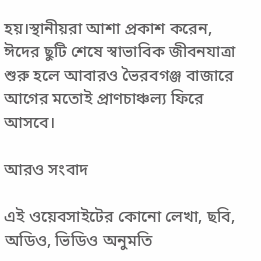হয়।স্থানীয়রা আশা প্রকাশ করেন, ঈদের ছুটি শেষে স্বাভাবিক জীবনযাত্রা শুরু হলে আবারও ভৈরবগঞ্জ বাজারে আগের মতোই প্রাণচাঞ্চল্য ফিরে আসবে।

আরও সংবাদ

এই ওয়েবসাইটের কোনো লেখা, ছবি, অডিও, ভিডিও অনুমতি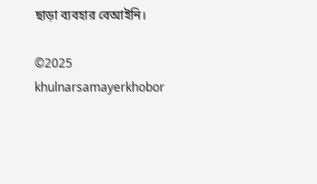ছাড়া ব্যবহার বেআইনি।

©2025 khulnarsamayerkhobor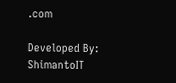.com

Developed By: ShimantoIT